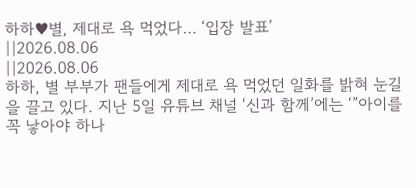하하♥별, 제대로 욕 먹었다… ‘입장 발표’
||2026.08.06
||2026.08.06
하하, 별 부부가 팬들에게 제대로 욕 먹었던 일화를 밝혀 눈길을 끌고 있다. 지난 5일 유튜브 채널 ‘신과 함께’에는 ‘”아이를 꼭 낳아야 하나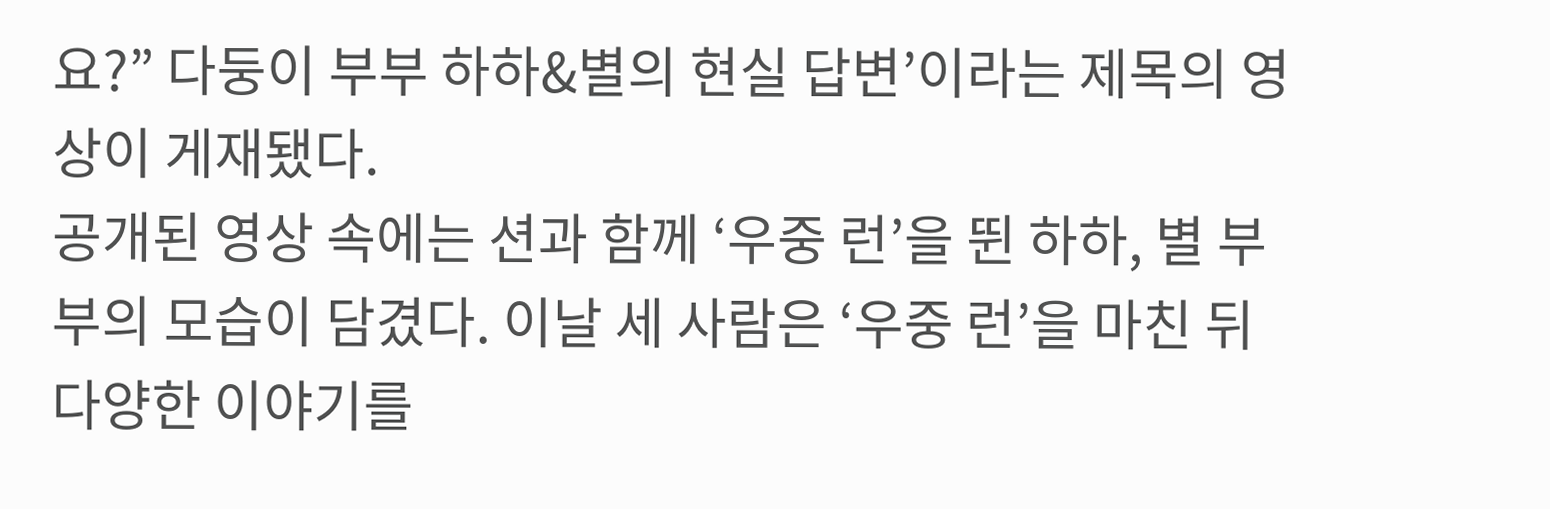요?” 다둥이 부부 하하&별의 현실 답변’이라는 제목의 영상이 게재됐다.
공개된 영상 속에는 션과 함께 ‘우중 런’을 뛴 하하, 별 부부의 모습이 담겼다. 이날 세 사람은 ‘우중 런’을 마친 뒤 다양한 이야기를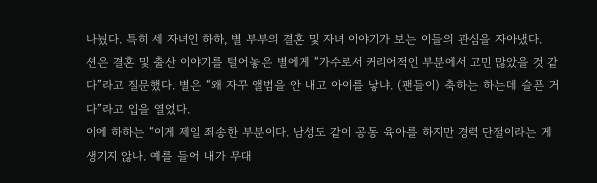나눴다. 특히 세 자녀인 하하, 별 부부의 결혼 및 자녀 이야기가 보는 이들의 관심을 자아냈다.
션은 결혼 및 출산 이야기를 털어놓은 별에게 “가수로서 커리어적인 부분에서 고민 많았을 것 같다”라고 질문했다. 별은 “왜 자꾸 앨범을 안 내고 아이를 낳냐. (팬들이) 축하는 하는데 슬픈 거다”라고 입을 열었다.
이에 하하는 “이게 제일 죄송한 부분이다. 남성도 같이 공동 육아를 하지만 경력 단절이라는 게 생기지 않나. 예를 들어 내가 무대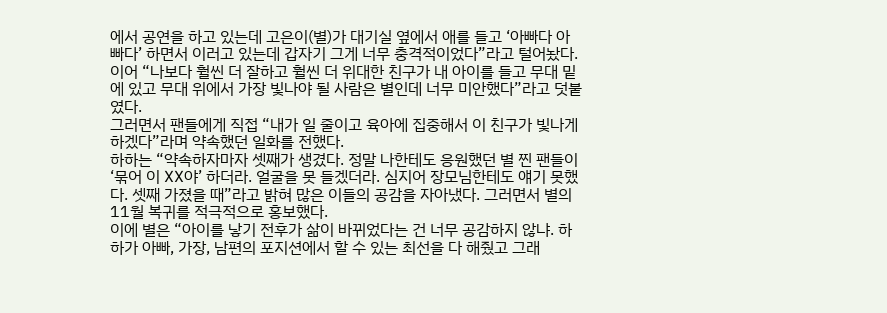에서 공연을 하고 있는데 고은이(별)가 대기실 옆에서 애를 들고 ‘아빠다 아빠다’ 하면서 이러고 있는데 갑자기 그게 너무 충격적이었다”라고 털어놨다. 이어 “나보다 훨씬 더 잘하고 훨씬 더 위대한 친구가 내 아이를 들고 무대 밑에 있고 무대 위에서 가장 빛나야 될 사람은 별인데 너무 미안했다”라고 덧붙였다.
그러면서 팬들에게 직접 “내가 일 줄이고 육아에 집중해서 이 친구가 빛나게 하겠다”라며 약속했던 일화를 전했다.
하하는 “약속하자마자 셋째가 생겼다. 정말 나한테도 응원했던 별 찐 팬들이 ‘묶어 이 XX야’ 하더라. 얼굴을 못 들겠더라. 심지어 장모님한테도 얘기 못했다. 셋째 가졌을 때”라고 밝혀 많은 이들의 공감을 자아냈다. 그러면서 별의 11월 복귀를 적극적으로 홍보했다.
이에 별은 “아이를 낳기 전후가 삶이 바뀌었다는 건 너무 공감하지 않냐. 하하가 아빠, 가장, 남편의 포지션에서 할 수 있는 최선을 다 해줬고 그래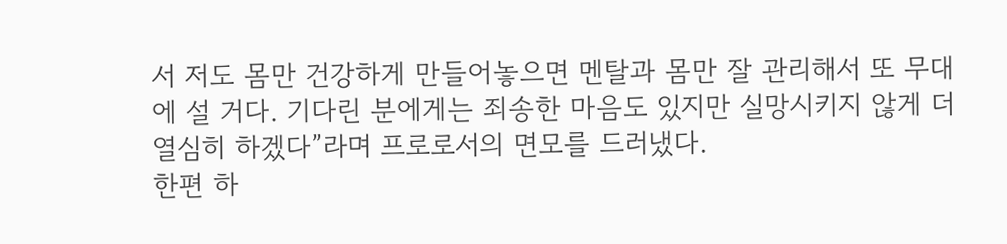서 저도 몸만 건강하게 만들어놓으면 멘탈과 몸만 잘 관리해서 또 무대에 설 거다. 기다린 분에게는 죄송한 마음도 있지만 실망시키지 않게 더 열심히 하겠다”라며 프로로서의 면모를 드러냈다.
한편 하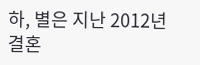하, 별은 지난 2012년 결혼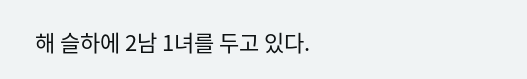해 슬하에 2남 1녀를 두고 있다.